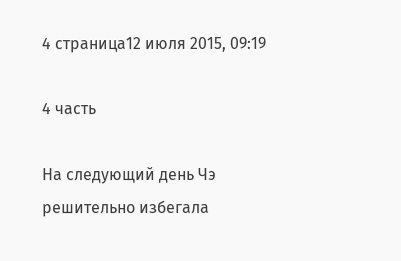4 страница12 июля 2015, 09:19

4 часть

На следующий день Чэ решительно избегала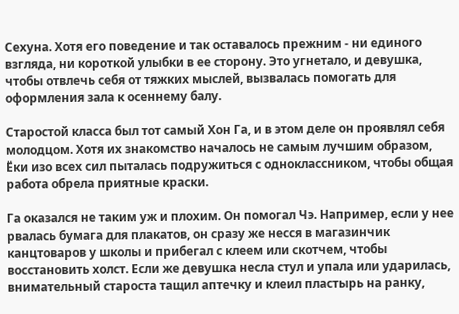Сехуна. Хотя его поведение и так оставалось прежним - ни единого взгляда, ни короткой улыбки в ее сторону. Это угнетало, и девушка, чтобы отвлечь себя от тяжких мыслей, вызвалась помогать для оформления зала к осеннему балу.

Старостой класса был тот самый Хон Га, и в этом деле он проявлял себя молодцом. Хотя их знакомство началось не самым лучшим образом, Ёки изо всех сил пыталась подружиться с одноклассником, чтобы общая работа обрела приятные краски.

Га оказался не таким уж и плохим. Он помогал Чэ. Например, если у нее рвалась бумага для плакатов, он сразу же несся в магазинчик канцтоваров у школы и прибегал с клеем или скотчем, чтобы восстановить холст. Если же девушка несла стул и упала или ударилась, внимательный староста тащил аптечку и клеил пластырь на ранку,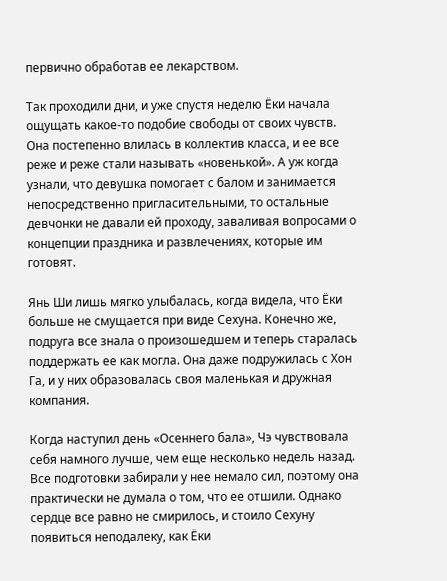первично обработав ее лекарством.

Так проходили дни, и уже спустя неделю Ёки начала ощущать какое-то подобие свободы от своих чувств. Она постепенно влилась в коллектив класса, и ее все реже и реже стали называть «новенькой». А уж когда узнали, что девушка помогает с балом и занимается непосредственно пригласительными, то остальные девчонки не давали ей проходу, заваливая вопросами о концепции праздника и развлечениях, которые им готовят.

Янь Ши лишь мягко улыбалась, когда видела, что Ёки больше не смущается при виде Сехуна. Конечно же, подруга все знала о произошедшем и теперь старалась поддержать ее как могла. Она даже подружилась с Хон Га, и у них образовалась своя маленькая и дружная компания.

Когда наступил день «Осеннего бала», Чэ чувствовала себя намного лучше, чем еще несколько недель назад. Все подготовки забирали у нее немало сил, поэтому она практически не думала о том, что ее отшили. Однако сердце все равно не смирилось, и стоило Сехуну появиться неподалеку, как Ёки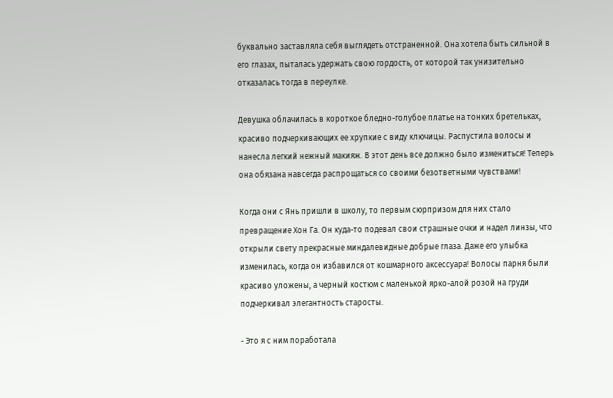буквально заставляла себя выглядеть отстраненной. Она хотела быть сильной в его глазах, пыталась удержать свою гордость, от которой так унизительно отказалась тогда в переулке.

Девушка облачилась в короткое бледно-голубое платье на тонких бретельках, красиво подчеркивающих ее хрупкие с виду ключицы. Распустила волосы и нанесла легкий нежный макияж. В этот день все должно было измениться! Теперь она обязана навсегда распрощаться со своими безответными чувствами!

Когда они с Янь пришли в школу, то первым сюрпризом для них стало превращение Хон Га. Он куда-то подевал свои страшные очки и надел линзы, что открыли свету прекрасные миндалевидные добрые глаза. Даже его улыбка изменилась, когда он избавился от кошмарного аксессуара! Волосы парня были красиво уложены, а черный костюм с маленькой ярко-алой розой на груди подчеркивал элегантность старосты.

- Это я с ним поработала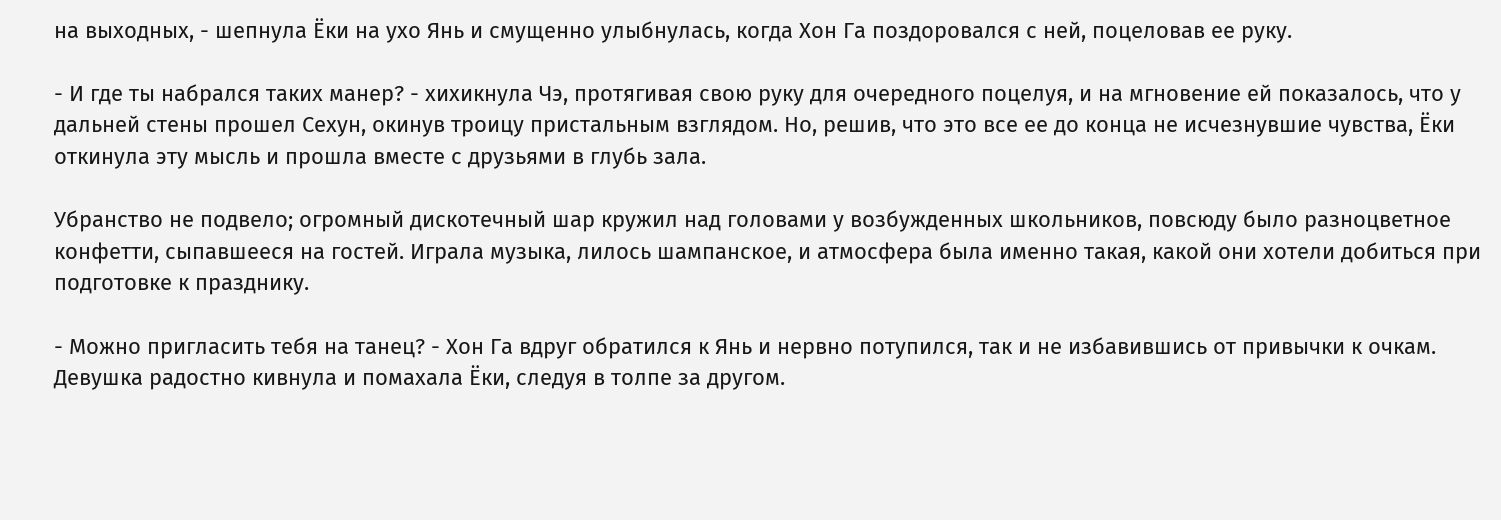на выходных, - шепнула Ёки на ухо Янь и смущенно улыбнулась, когда Хон Га поздоровался с ней, поцеловав ее руку.

- И где ты набрался таких манер? - хихикнула Чэ, протягивая свою руку для очередного поцелуя, и на мгновение ей показалось, что у дальней стены прошел Сехун, окинув троицу пристальным взглядом. Но, решив, что это все ее до конца не исчезнувшие чувства, Ёки откинула эту мысль и прошла вместе с друзьями в глубь зала.

Убранство не подвело; огромный дискотечный шар кружил над головами у возбужденных школьников, повсюду было разноцветное конфетти, сыпавшееся на гостей. Играла музыка, лилось шампанское, и атмосфера была именно такая, какой они хотели добиться при подготовке к празднику.

- Можно пригласить тебя на танец? - Хон Га вдруг обратился к Янь и нервно потупился, так и не избавившись от привычки к очкам. Девушка радостно кивнула и помахала Ёки, следуя в толпе за другом.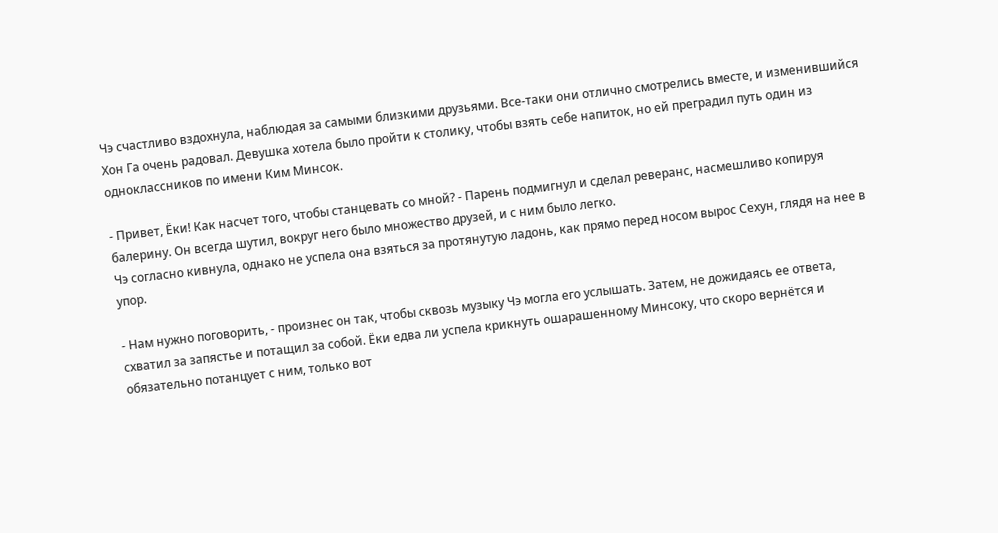Чэ счастливо вздохнула, наблюдая за самыми близкими друзьями. Все-таки они отлично смотрелись вместе, и изменившийся Хон Га очень радовал. Девушка хотела было пройти к столику, чтобы взять себе напиток, но ей преградил путь один из одноклассников по имени Ким Минсок.

- Привет, Ёки! Как насчет того, чтобы станцевать со мной? - Парень подмигнул и сделал реверанс, насмешливо копируя балерину. Он всегда шутил, вокруг него было множество друзей, и с ним было легко.
Чэ согласно кивнула, однако не успела она взяться за протянутую ладонь, как прямо перед носом вырос Сехун, глядя на нее в упор.

- Нам нужно поговорить, - произнес он так, чтобы сквозь музыку Чэ могла его услышать. Затем, не дожидаясь ее ответа, схватил за запястье и потащил за собой. Ёки едва ли успела крикнуть ошарашенному Минсоку, что скоро вернётся и обязательно потанцует с ним, только вот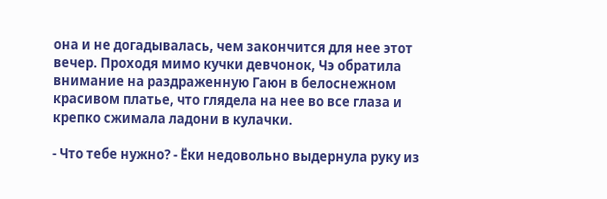она и не догадывалась, чем закончится для нее этот вечер. Проходя мимо кучки девчонок, Чэ обратила внимание на раздраженную Гаюн в белоснежном красивом платье, что глядела на нее во все глаза и крепко сжимала ладони в кулачки.

- Что тебе нужно? - Ёки недовольно выдернула руку из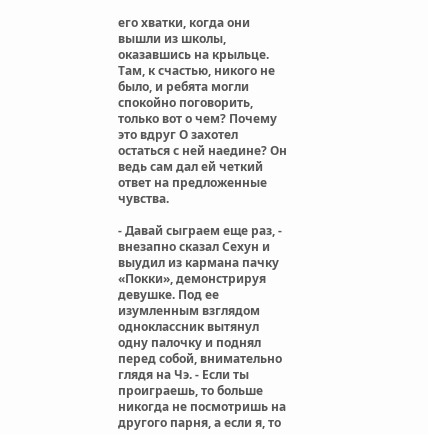его хватки, когда они вышли из школы, оказавшись на крыльце. Там, к счастью, никого не было, и ребята могли спокойно поговорить, только вот о чем? Почему это вдруг О захотел остаться с ней наедине? Он ведь сам дал ей четкий ответ на предложенные чувства.

- Давай сыграем еще раз, - внезапно сказал Сехун и выудил из кармана пачку «Покки», демонстрируя девушке. Под ее изумленным взглядом одноклассник вытянул одну палочку и поднял перед собой, внимательно глядя на Чэ. - Если ты проиграешь, то больше никогда не посмотришь на другого парня, а если я, то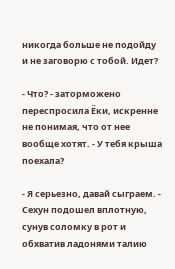никогда больше не подойду и не заговорю с тобой. Идет?

- Что? - заторможено переспросила Ёки, искренне не понимая, что от нее вообще хотят. - У тебя крыша поехала?

- Я серьезно, давай сыграем. - Сехун подошел вплотную, сунув соломку в рот и обхватив ладонями талию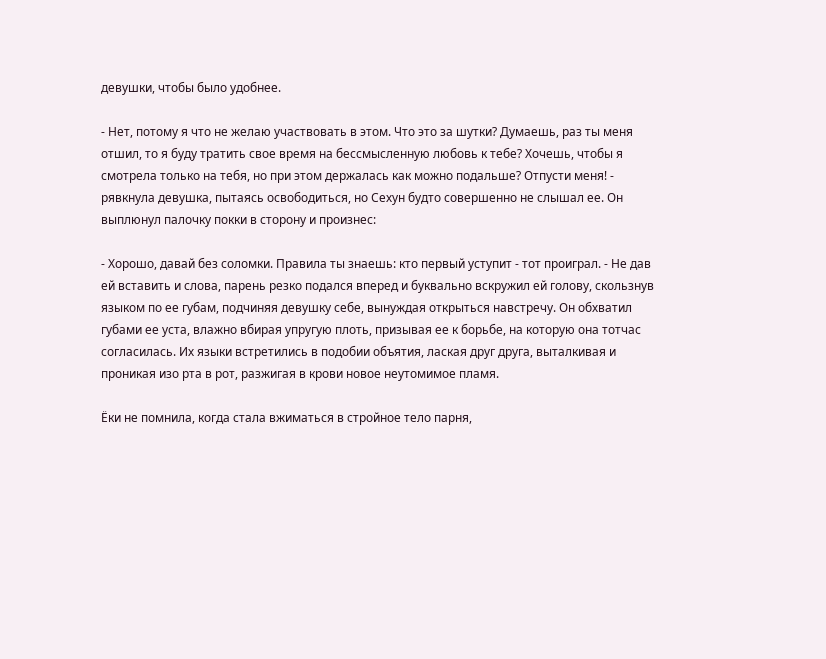девушки, чтобы было удобнее.

- Нет, потому я что не желаю участвовать в этом. Что это за шутки? Думаешь, раз ты меня отшил, то я буду тратить свое время на бессмысленную любовь к тебе? Хочешь, чтобы я смотрела только на тебя, но при этом держалась как можно подальше? Отпусти меня! - рявкнула девушка, пытаясь освободиться, но Сехун будто совершенно не слышал ее. Он выплюнул палочку покки в сторону и произнес:

- Хорошо, давай без соломки. Правила ты знаешь: кто первый уступит - тот проиграл. - Не дав ей вставить и слова, парень резко подался вперед и буквально вскружил ей голову, скользнув языком по ее губам, подчиняя девушку себе, вынуждая открыться навстречу. Он обхватил губами ее уста, влажно вбирая упругую плоть, призывая ее к борьбе, на которую она тотчас согласилась. Их языки встретились в подобии объятия, лаская друг друга, выталкивая и проникая изо рта в рот, разжигая в крови новое неутомимое пламя.

Ёки не помнила, когда стала вжиматься в стройное тело парня,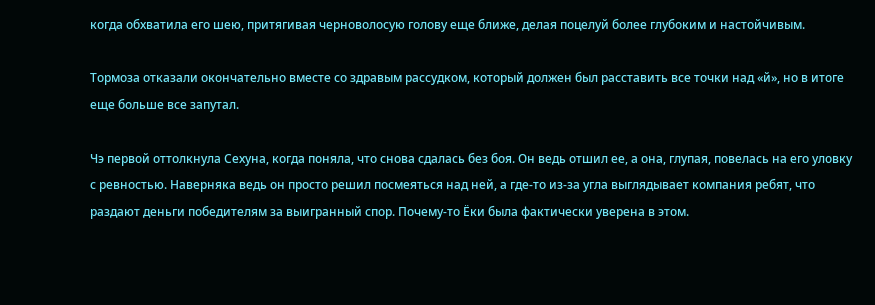когда обхватила его шею, притягивая черноволосую голову еще ближе, делая поцелуй более глубоким и настойчивым.

Тормоза отказали окончательно вместе со здравым рассудком, который должен был расставить все точки над «й», но в итоге еще больше все запутал.

Чэ первой оттолкнула Сехуна, когда поняла, что снова сдалась без боя. Он ведь отшил ее, а она, глупая, повелась на его уловку с ревностью. Наверняка ведь он просто решил посмеяться над ней, а где-то из-за угла выглядывает компания ребят, что раздают деньги победителям за выигранный спор. Почему-то Ёки была фактически уверена в этом.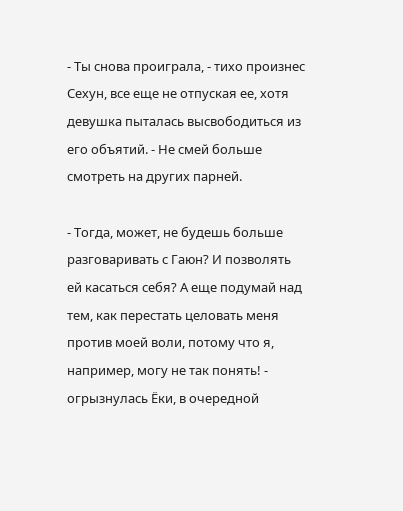- Ты снова проиграла, - тихо произнес Сехун, все еще не отпуская ее, хотя девушка пыталась высвободиться из его объятий. - Не смей больше смотреть на других парней.

- Тогда, может, не будешь больше разговаривать с Гаюн? И позволять ей касаться себя? А еще подумай над тем, как перестать целовать меня против моей воли, потому что я, например, могу не так понять! - огрызнулась Ёки, в очередной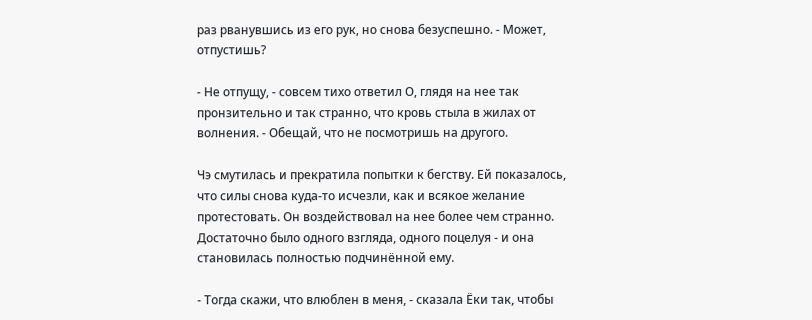раз рванувшись из его рук, но снова безуспешно. - Может, отпустишь?

- Не отпущу, - совсем тихо ответил О, глядя на нее так пронзительно и так странно, что кровь стыла в жилах от волнения. - Обещай, что не посмотришь на другого.

Чэ смутилась и прекратила попытки к бегству. Ей показалось, что силы снова куда-то исчезли, как и всякое желание протестовать. Он воздействовал на нее более чем странно. Достаточно было одного взгляда, одного поцелуя - и она становилась полностью подчинённой ему.

- Тогда скажи, что влюблен в меня, - сказала Ёки так, чтобы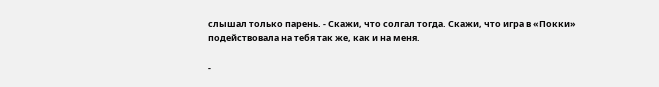слышал только парень. - Скажи, что солгал тогда. Скажи, что игра в «Покки» подействовала на тебя так же, как и на меня.

-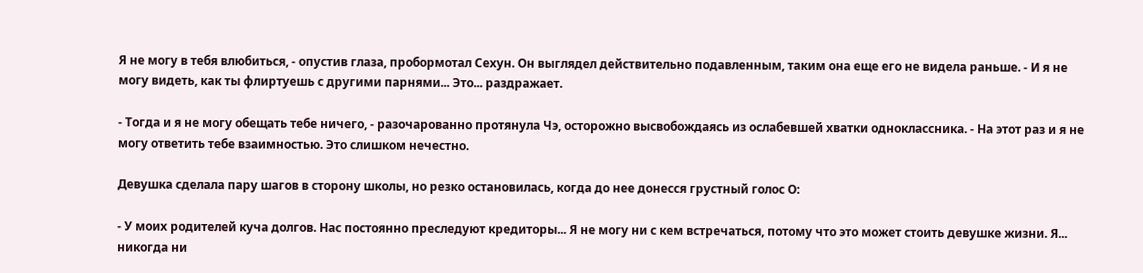Я не могу в тебя влюбиться, - опустив глаза, пробормотал Сехун. Он выглядел действительно подавленным, таким она еще его не видела раньше. - И я не могу видеть, как ты флиртуешь с другими парнями... Это... раздражает.

- Тогда и я не могу обещать тебе ничего, - разочарованно протянула Чэ, осторожно высвобождаясь из ослабевшей хватки одноклассника. - На этот раз и я не могу ответить тебе взаимностью. Это слишком нечестно.

Девушка сделала пару шагов в сторону школы, но резко остановилась, когда до нее донесся грустный голос О:

- У моих родителей куча долгов. Нас постоянно преследуют кредиторы... Я не могу ни с кем встречаться, потому что это может стоить девушке жизни. Я... никогда ни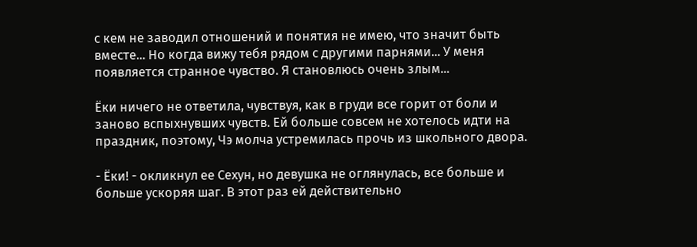с кем не заводил отношений и понятия не имею, что значит быть вместе... Но когда вижу тебя рядом с другими парнями... У меня появляется странное чувство. Я становлюсь очень злым...

Ёки ничего не ответила, чувствуя, как в груди все горит от боли и заново вспыхнувших чувств. Ей больше совсем не хотелось идти на праздник, поэтому, Чэ молча устремилась прочь из школьного двора.

- Ёки! - окликнул ее Сехун, но девушка не оглянулась, все больше и больше ускоряя шаг. В этот раз ей действительно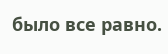было все равно.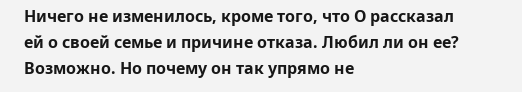Ничего не изменилось, кроме того, что О рассказал ей о своей семье и причине отказа. Любил ли он ее? Возможно. Но почему он так упрямо не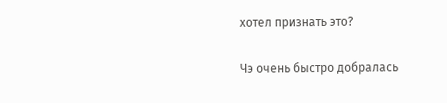хотел признать это?

Чэ очень быстро добралась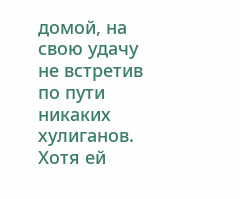домой, на свою удачу не встретив по пути никаких хулиганов. Хотя ей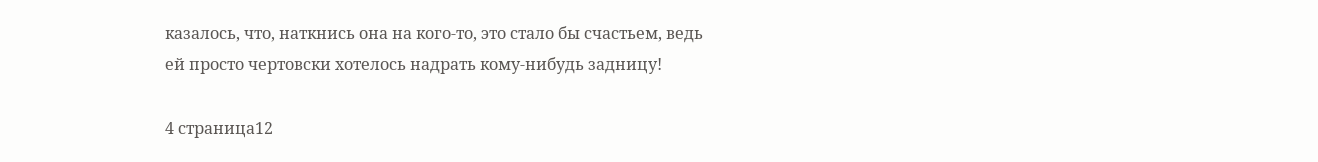казалось, что, наткнись она на кого-то, это стало бы счастьем, ведь ей просто чертовски хотелось надрать кому-нибудь задницу!

4 страница12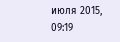июля 2015, 09:19